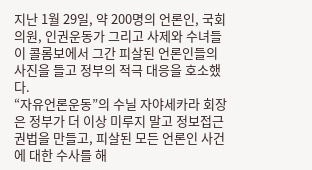지난 1월 29일, 약 200명의 언론인, 국회의원, 인권운동가 그리고 사제와 수녀들이 콜롬보에서 그간 피살된 언론인들의 사진을 들고 정부의 적극 대응을 호소했다.
“자유언론운동”의 수닐 자야세카라 회장은 정부가 더 이상 미루지 말고 정보접근권법을 만들고, 피살된 모든 언론인 사건에 대한 수사를 해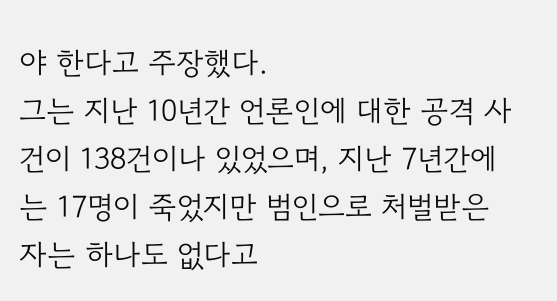야 한다고 주장했다.
그는 지난 10년간 언론인에 대한 공격 사건이 138건이나 있었으며, 지난 7년간에는 17명이 죽었지만 범인으로 처벌받은 자는 하나도 없다고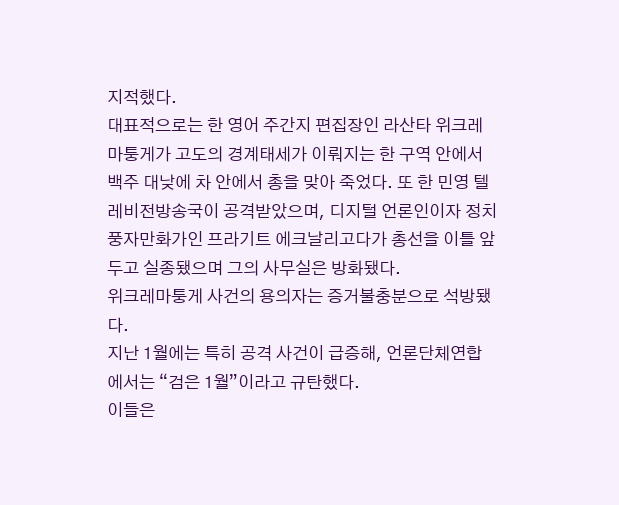지적했다.
대표적으로는 한 영어 주간지 편집장인 라산타 위크레마퉁게가 고도의 경계태세가 이뤄지는 한 구역 안에서 백주 대낮에 차 안에서 총을 맞아 죽었다. 또 한 민영 텔레비전방송국이 공격받았으며, 디지털 언론인이자 정치풍자만화가인 프라기트 에크날리고다가 총선을 이틀 앞두고 실종됐으며 그의 사무실은 방화됐다.
위크레마퉁게 사건의 용의자는 증거불충분으로 석방됐다.
지난 1월에는 특히 공격 사건이 급증해, 언론단체연합에서는 “검은 1월”이라고 규탄했다.
이들은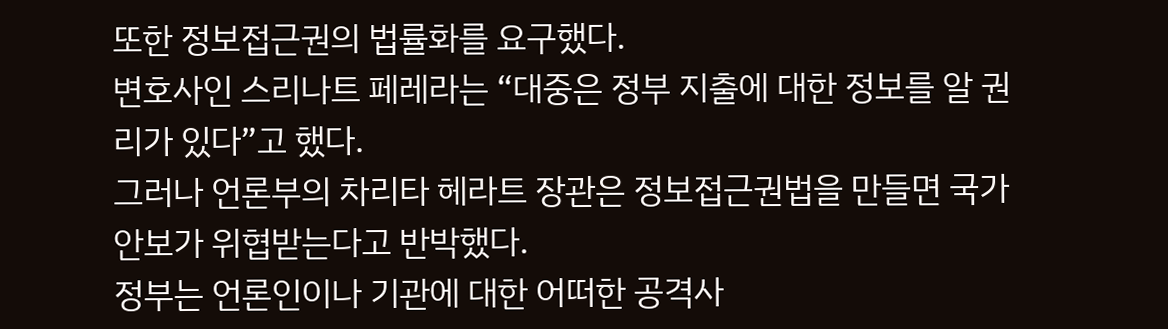또한 정보접근권의 법률화를 요구했다.
변호사인 스리나트 페레라는 “대중은 정부 지출에 대한 정보를 알 권리가 있다”고 했다.
그러나 언론부의 차리타 헤라트 장관은 정보접근권법을 만들면 국가 안보가 위협받는다고 반박했다.
정부는 언론인이나 기관에 대한 어떠한 공격사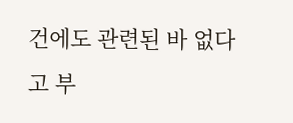건에도 관련된 바 없다고 부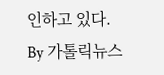인하고 있다.
By 가톨릭뉴스